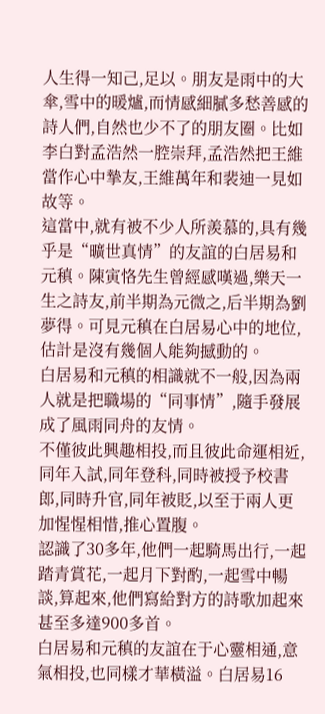人生得一知己,足以。朋友是雨中的大傘,雪中的暖爐,而情感細膩多愁善感的詩人們,自然也少不了的朋友圈。比如李白對孟浩然一腔崇拜,孟浩然把王維當作心中摯友,王維萬年和裴迪一見如故等。
這當中,就有被不少人所羨慕的,具有幾乎是“曠世真情”的友誼的白居易和元稹。陳寅恪先生曾經感嘆過,樂天一生之詩友,前半期為元微之,后半期為劉夢得。可見元稹在白居易心中的地位,估計是沒有幾個人能夠撼動的。
白居易和元稹的相識就不一般,因為兩人就是把職場的“同事情”,隨手發展成了風雨同舟的友情。
不僅彼此興趣相投,而且彼此命運相近,同年入試,同年登科,同時被授予校書郎,同時升官,同年被貶,以至于兩人更加惺惺相惜,推心置腹。
認識了30多年,他們一起騎馬出行,一起踏青賞花,一起月下對酌,一起雪中暢談,算起來,他們寫給對方的詩歌加起來甚至多達900多首。
白居易和元稹的友誼在于心靈相通,意氣相投,也同樣才華橫溢。白居易16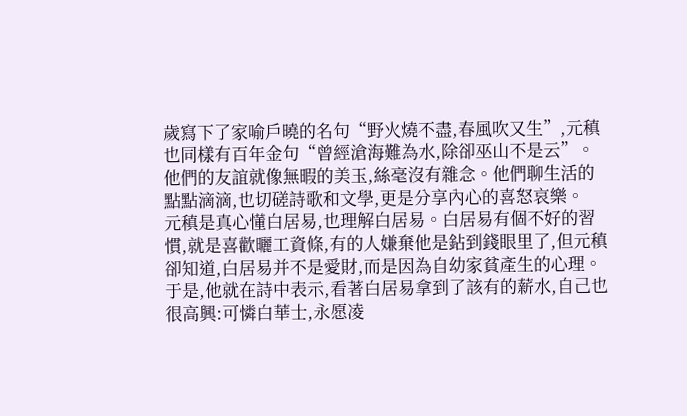歲寫下了家喻戶曉的名句“野火燒不盡,春風吹又生”,元稹也同樣有百年金句“曾經滄海難為水,除卻巫山不是云”。
他們的友誼就像無暇的美玉,絲毫沒有雜念。他們聊生活的點點滴滴,也切磋詩歌和文學,更是分享內心的喜怒哀樂。
元稹是真心懂白居易,也理解白居易。白居易有個不好的習慣,就是喜歡曬工資條,有的人嫌棄他是鉆到錢眼里了,但元稹卻知道,白居易并不是愛財,而是因為自幼家貧產生的心理。于是,他就在詩中表示,看著白居易拿到了該有的薪水,自己也很高興:可憐白華士,永愿凌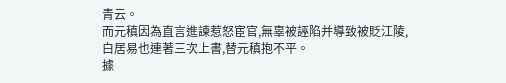青云。
而元稹因為直言進諫惹怒宦官,無辜被誣陷并導致被貶江陵,白居易也連著三次上書,替元稹抱不平。
據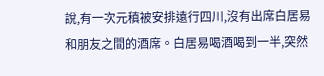說,有一次元稹被安排遠行四川,沒有出席白居易和朋友之間的酒席。白居易喝酒喝到一半,突然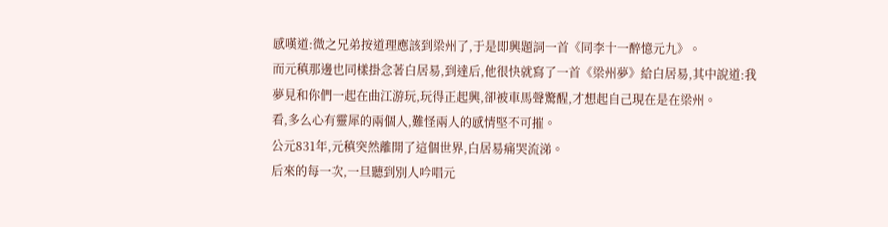感嘆道:微之兄弟按道理應該到梁州了,于是即興題詞一首《同李十一醉憶元九》。
而元稹那邊也同樣掛念著白居易,到達后,他很快就寫了一首《梁州夢》給白居易,其中說道:我夢見和你們一起在曲江游玩,玩得正起興,卻被車馬聲驚醒,才想起自己現在是在梁州。
看,多么心有靈犀的兩個人,難怪兩人的感情堅不可摧。
公元831年,元稹突然離開了這個世界,白居易痛哭流涕。
后來的每一次,一旦聽到別人吟唱元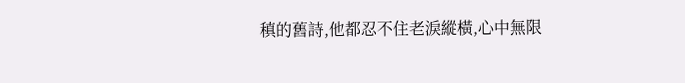稹的舊詩,他都忍不住老淚縱橫,心中無限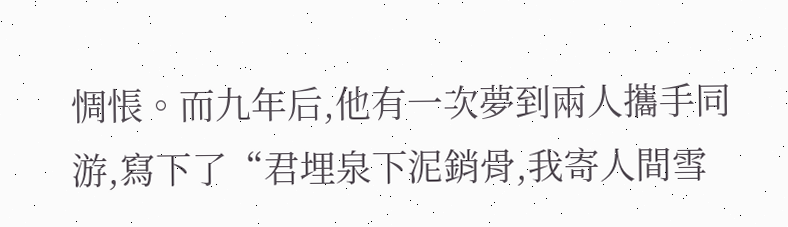惆悵。而九年后,他有一次夢到兩人攜手同游,寫下了“君埋泉下泥銷骨,我寄人間雪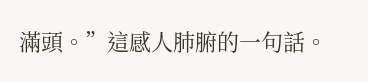滿頭。”這感人肺腑的一句話。